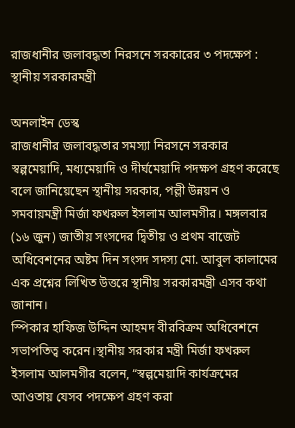রাজধানীর জলাবদ্ধতা নিরসনে সরকারের ৩ পদক্ষেপ : স্থানীয় সরকারমন্ত্রী

অনলাইন ডেস্ক
রাজধানীর জলাবদ্ধতার সমস্যা নিরসনে সরকার স্বল্পমেয়াদি, মধ্যমেয়াদি ও দীর্ঘমেয়াদি পদক্ষপ গ্রহণ করেছে বলে জানিয়েছেন স্থানীয় সরকার, পল্লী উন্নয়ন ও সমবায়মন্ত্রী মির্জা ফখরুল ইসলাম আলমগীর। মঙ্গলবার (১৬ জুন) জাতীয় সংসদের দ্বিতীয় ও প্রথম বাজেট অধিবেশনের অষ্টম দিন সংসদ সদস‌্য মো. আবুল কালামের এক প্রশ্নের লিখিত উত্তরে স্থানীয় সরকারমন্ত্রী এসব কথা জানান।
স্পিকার হাফিজ উদ্দিন আহমদ বীরবিক্রম অধিবেশনে সভাপতিত্ব করেন।স্থানীয় সরকার মন্ত্রী মির্জা ফখরুল ইসলাম আলমগীর বলেন, “স্বল্পমেয়াদি কার্যক্রমের আওতায় যেসব পদক্ষেপ গ্রহণ করা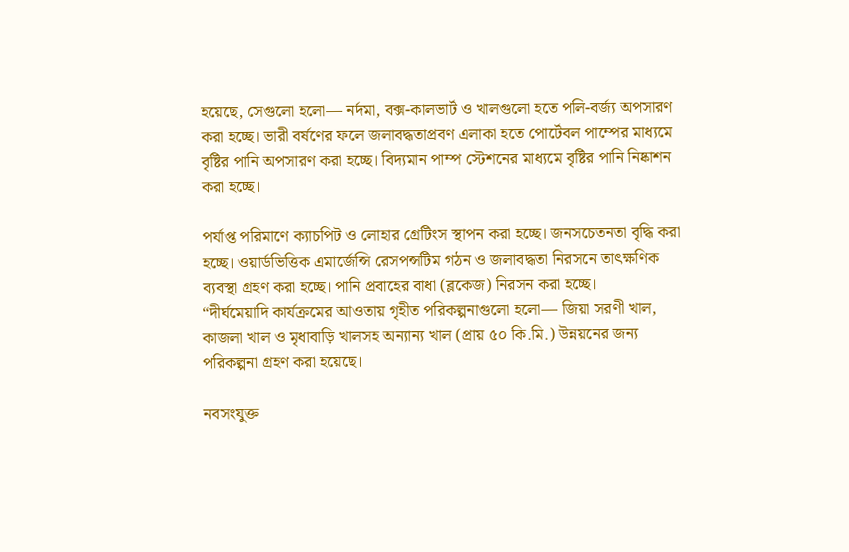হয়েছে, সেগুলো হলো— নর্দমা, বক্স-কালভার্ট ও খালগুলো হতে পলি-বর্জ্য অপসারণ করা হচ্ছে। ভারী বর্ষণের ফলে জলাবদ্ধতাপ্রবণ এলাকা হতে পোর্টেবল পাম্পের মাধ্যমে বৃষ্টির পানি অপসারণ করা হচ্ছে। বিদ্যমান পাম্প স্টেশনের মাধ্যমে বৃষ্টির পানি নিষ্কাশন করা হচ্ছে।

পর্যাপ্ত পরিমাণে ক্যাচপিট ও লোহার গ্রেটিংস স্থাপন করা হচ্ছে। জনসচেতনতা বৃদ্ধি করা হচ্ছে। ওয়ার্ডভিত্তিক এমার্জেন্সি রেসপন্সটিম গঠন ও জলাবদ্ধতা নিরসনে তাৎক্ষণিক ব্যবস্থা গ্রহণ করা হচ্ছে। পানি প্রবাহের বাধা (ব্লকেজ) নিরসন করা হচ্ছে।
“দীর্ঘমেয়াদি কার্যক্রমের আওতায় গৃহীত পরিকল্পনাগুলো হলো— জিয়া সরণী খাল, কাজলা খাল ও মৃধাবাড়ি খালসহ অন্যান্য খাল (প্রায় ৫০ কি.মি.) উন্নয়নের জন্য পরিকল্পনা গ্রহণ করা হয়েছে।

নবসংযুক্ত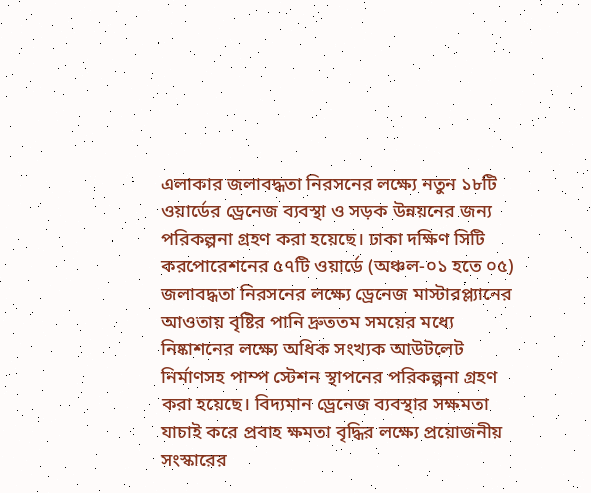এলাকার জলাবদ্ধতা নিরসনের লক্ষ্যে নতুন ১৮টি ওয়ার্ডের ড্রেনেজ ব্যবস্থা ও সড়ক উন্নয়নের জন্য পরিকল্পনা গ্রহণ করা হয়েছে। ঢাকা দক্ষিণ সিটি করপোরেশনের ৫৭টি ওয়ার্ডে (অঞ্চল-০১ হতে ০৫) জলাবদ্ধতা নিরসনের লক্ষ্যে ড্রেনেজ মাস্টারপ্ল্যানের আওতায় বৃষ্টির পানি দ্রুততম সময়ের মধ্যে নিষ্কাশনের লক্ষ্যে অধিক সংখ্যক আউটলেট নির্মাণসহ পাম্প স্টেশন স্থাপনের পরিকল্পনা গ্রহণ করা হয়েছে। বিদ্যমান ড্রেনেজ ব্যবস্থার সক্ষমতা যাচাই করে প্রবাহ ক্ষমতা বৃদ্ধির লক্ষ্যে প্রয়োজনীয় সংস্কারের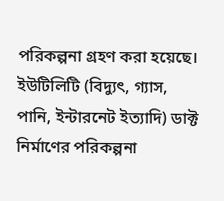পরিকল্পনা গ্রহণ করা হয়েছে। ইউটিলিটি (বিদ্যুৎ, গ্যাস, পানি, ইন্টারনেট ইত্যাদি) ডাক্ট নির্মাণের পরিকল্পনা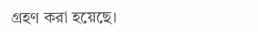গ্রহণ করা হয়েছে।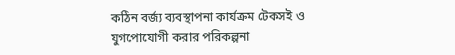কঠিন বর্জ্য ব্যবস্থাপনা কার্যক্রম টেকসই ও যুগপোযোগী করার পরিকল্পনা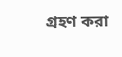গ্রহণ করা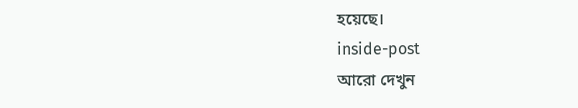হয়েছে।
inside-post
আরো দেখুন